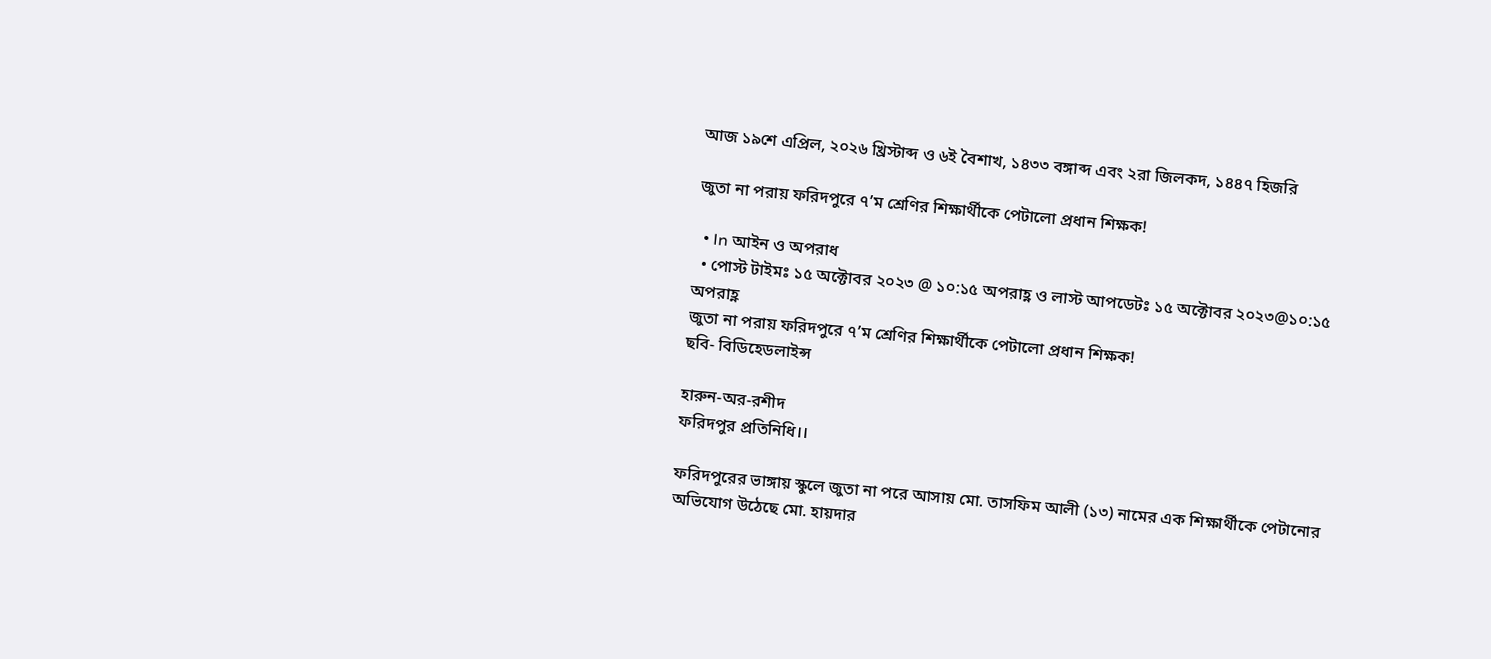আজ ১৯শে এপ্রিল, ২০২৬ খ্রিস্টাব্দ ও ৬ই বৈশাখ, ১৪৩৩ বঙ্গাব্দ এবং ২রা জিলকদ, ১৪৪৭ হিজরি

জুতা না পরায় ফরিদপুরে ৭’ম শ্রেণির শিক্ষার্থীকে পেটালো প্রধান শিক্ষক!

  • In আইন ও অপরাধ
  • পোস্ট টাইমঃ ১৫ অক্টোবর ২০২৩ @ ১০:১৫ অপরাহ্ণ ও লাস্ট আপডেটঃ ১৫ অক্টোবর ২০২৩@১০:১৫ অপরাহ্ণ
জুতা না পরায় ফরিদপুরে ৭’ম শ্রেণির শিক্ষার্থীকে পেটালো প্রধান শিক্ষক!
ছবি- বিডিহেডলাইন্স

হারুন-অর-রশীদ
ফরিদপুর প্রতিনিধি।।

ফরিদপুরের ভাঙ্গায় স্কুলে জুতা না পরে আসায় মো. তাসফিম আলী (১৩) নামের এক শিক্ষার্থীকে পেটানোর অভিযোগ উঠেছে মো. হায়দার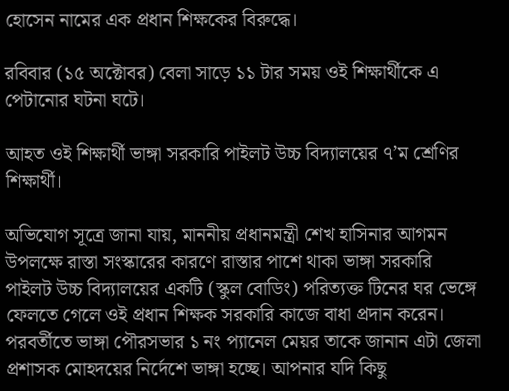হোসেন নামের এক প্রধান শিক্ষকের বিরুদ্ধে।

রবিবার (১৫ অক্টোবর) বেলা সাড়ে ১১ টার সময় ওই শিক্ষার্থীকে এ পেটানোর ঘটনা ঘটে।

আহত ওই শিক্ষার্থী ভাঙ্গা সরকারি পাইলট উচ্চ বিদ্যালয়ের ৭’ম শ্রেণির শিক্ষার্থী।

অভিযোগ সূত্রে জানা যায়, মাননীয় প্রধানমন্ত্রী শেখ হাসিনার আগমন উপলক্ষে রাস্তা সংস্কারের কারণে রাস্তার পাশে থাকা ভাঙ্গা সরকারি পাইলট উচ্চ বিদ্যালয়ের একটি (স্কুল বোডিং) পরিত্যক্ত টিনের ঘর ভেঙ্গে ফেলতে গেলে ওই প্রধান শিক্ষক সরকারি কাজে বাধা প্রদান করেন। পরবর্তীতে ভাঙ্গা পৌরসভার ১ নং প্যানেল মেয়র তাকে জানান এটা জেলা প্রশাসক মোহদয়ের নির্দেশে ভাঙ্গা হচ্ছে। আপনার যদি কিছু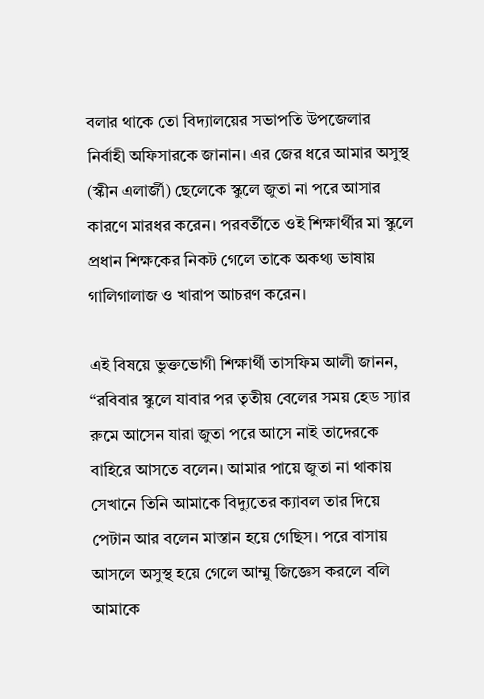বলার থাকে তো বিদ্যালয়ের সভাপতি উপজেলার নির্বাহী অফিসারকে জানান। এর জের ধরে আমার অসুস্থ (স্কীন এলার্জী) ছেলেকে স্কুলে জুতা না পরে আসার কারণে মারধর করেন। পরবর্তীতে ওই শিক্ষার্থীর মা স্কুলে প্রধান শিক্ষকের নিকট গেলে তাকে অকথ্য ভাষায় গালিগালাজ ও খারাপ আচরণ করেন।

এই বিষয়ে ভুক্তভোগী শিক্ষার্থী তাসফিম আলী জানন, “রবিবার স্কুলে যাবার পর তৃতীয় বেলের সময় হেড স্যার রুমে আসেন যারা জুতা পরে আসে নাই তাদেরকে বাহিরে আসতে বলেন। আমার পায়ে জুতা না থাকায় সেখানে তিনি আমাকে বিদ্যুতের ক্যাবল তার দিয়ে পেটান আর বলেন মাস্তান হয়ে গেছিস। পরে বাসায় আসলে অসুস্থ হয়ে গেলে আম্মু জিজ্ঞেস করলে বলি আমাকে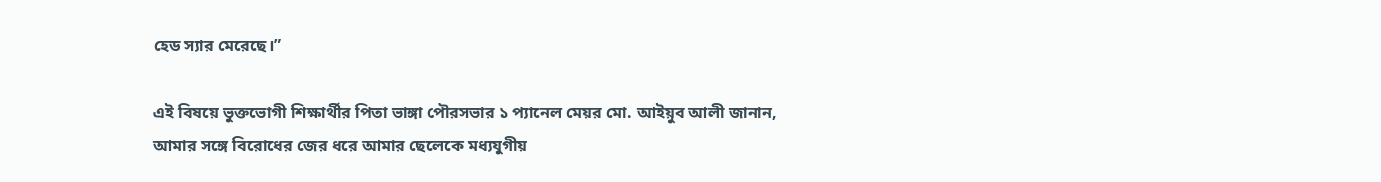হেড স্যার মেরেছে।”

এই বিষয়ে ভুক্তভোগী শিক্ষার্থীর পিতা ভাঙ্গা পৌরসভার ১ প্যানেল মেয়র মো. আইয়ুব আলী জানান, আমার সঙ্গে বিরোধের জের ধরে আমার ছেলেকে মধ্যযুগীয়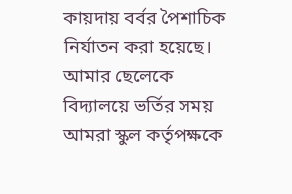কায়দায় বর্বর পৈশাচিক নির্যাতন করা হয়েছে। আমার ছেলেকে বিদ্যালয়ে ভর্তির সময় আমরা স্কুল কর্তৃপক্ষকে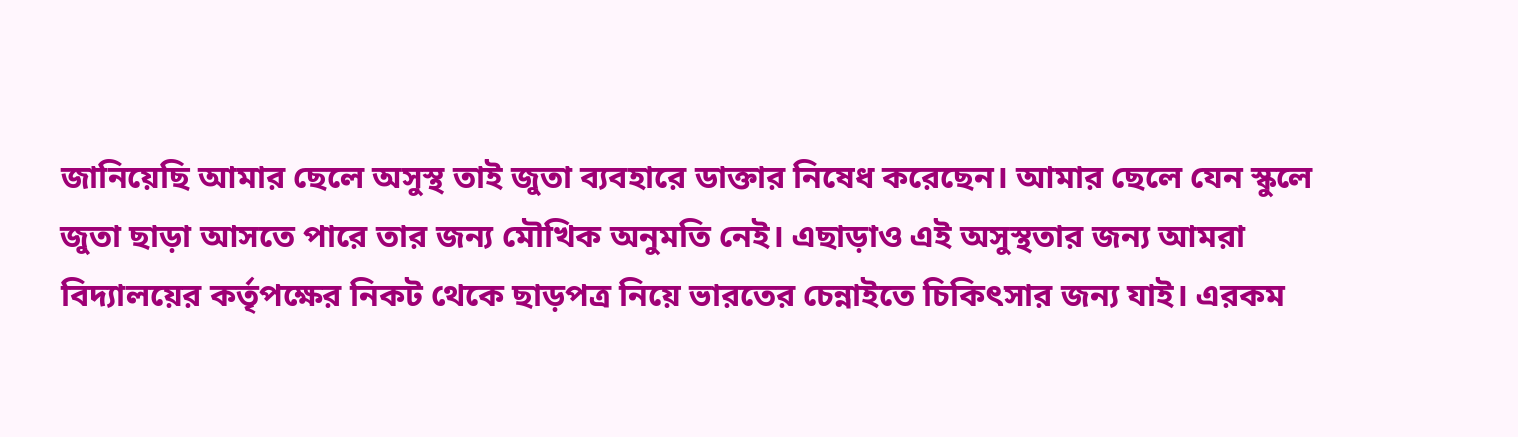জানিয়েছি আমার ছেলে অসুস্থ তাই জুতা ব্যবহারে ডাক্তার নিষেধ করেছেন। আমার ছেলে যেন স্কুলে জুতা ছাড়া আসতে পারে তার জন্য মৌখিক অনুমতি নেই। এছাড়াও এই অসুস্থতার জন্য আমরা বিদ্যালয়ের কর্তৃপক্ষের নিকট থেকে ছাড়পত্র নিয়ে ভারতের চেন্নাইতে চিকিৎসার জন্য যাই। এরকম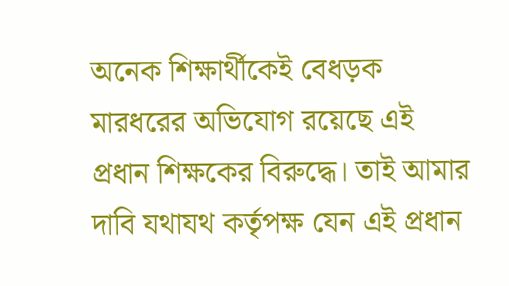অনেক শিক্ষার্থীকেই বেধড়ক মারধরের অভিযোগ রয়েছে এই প্রধান শিক্ষকের বিরুদ্ধে। তাই আমার দাবি যথাযথ কর্তৃপক্ষ যেন এই প্রধান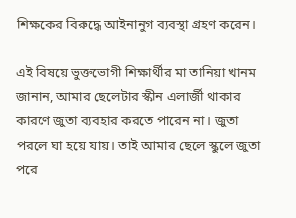শিক্ষকের বিরুদ্ধে আইনানুগ ব্যবস্থা গ্রহণ করেন।

এই বিষয়ে ভুক্তভোগী শিক্ষার্থীর মা তানিয়া খানম জানান, আমার ছেলেটার স্কীন এলার্জী থাকার কারণে জুতা ব্যবহার করতে পারেন না। জুতা পরলে ঘা হয়ে যায়। তাই আমার ছেলে স্কুলে জুতা পরে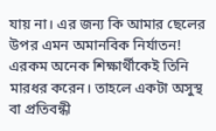যায় না। এর জন্য কি আমার ছেলের উপর এমন অমানবিক নির্যাতন! এরকম অনেক শিক্ষার্থীকেই তিনি মারধর করেন। তাহলে একটা অসুস্থ বা প্রতিবন্ধী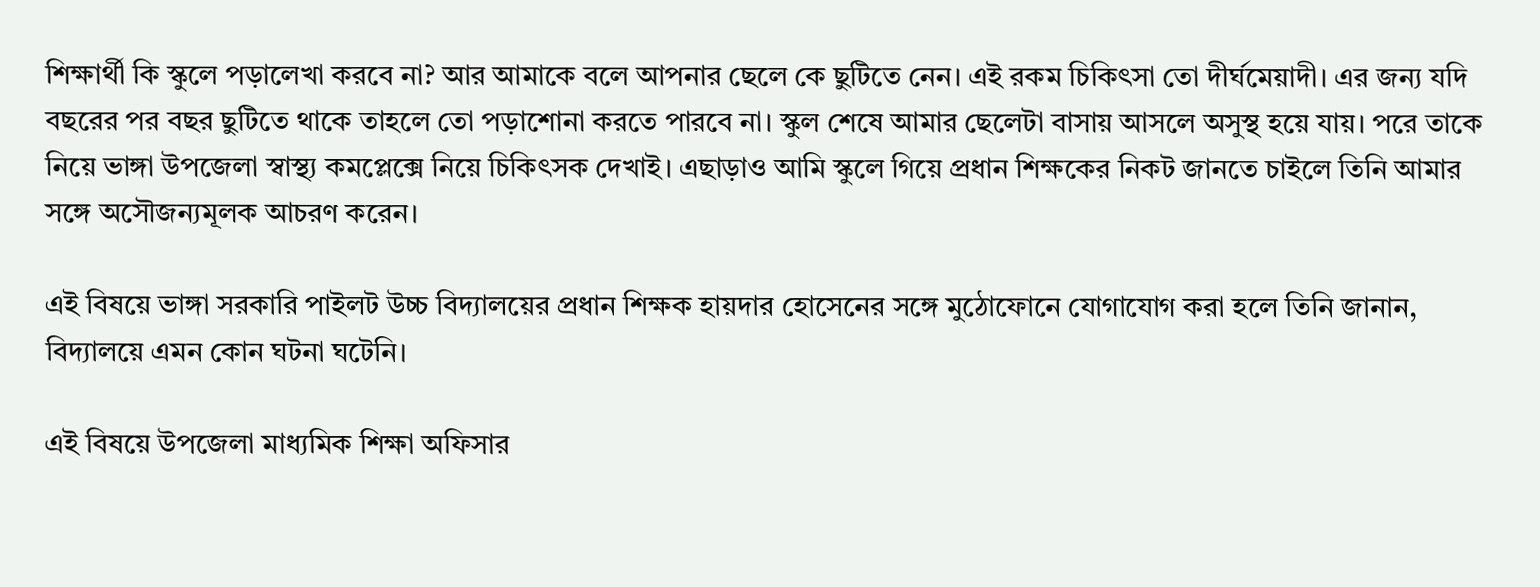শিক্ষার্থী কি স্কুলে পড়ালেখা করবে না? আর আমাকে বলে আপনার ছেলে কে ছুটিতে নেন। এই রকম চিকিৎসা তো দীর্ঘমেয়াদী। এর জন্য যদি বছরের পর বছর ছুটিতে থাকে তাহলে তো পড়াশোনা করতে পারবে না। স্কুল শেষে আমার ছেলেটা বাসায় আসলে অসুস্থ হয়ে যায়। পরে তাকে নিয়ে ভাঙ্গা উপজেলা স্বাস্থ্য কমপ্লেক্সে নিয়ে চিকিৎসক দেখাই। এছাড়াও আমি স্কুলে গিয়ে প্রধান শিক্ষকের নিকট জানতে চাইলে তিনি আমার সঙ্গে অসৌজন্যমূলক আচরণ করেন।

এই বিষয়ে ভাঙ্গা সরকারি পাইলট উচ্চ বিদ্যালয়ের প্রধান শিক্ষক হায়দার হোসেনের সঙ্গে মুঠোফোনে যোগাযোগ করা হলে তিনি জানান, বিদ্যালয়ে এমন কোন ঘটনা ঘটেনি।

এই বিষয়ে উপজেলা মাধ্যমিক শিক্ষা অফিসার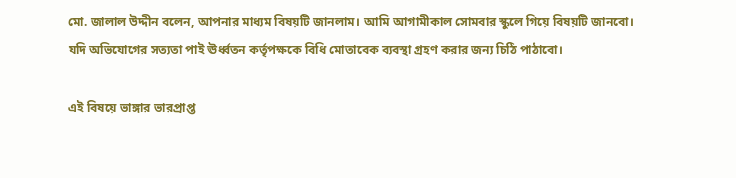মো. জালাল উদ্দীন বলেন, আপনার মাধ্যম বিষয়টি জানলাম। আমি আগামীকাল সোমবার স্কুলে গিয়ে বিষয়টি জানবো। যদি অভিযোগের সত্যতা পাই ঊর্ধ্বতন কর্তৃপক্ষকে বিধি মোতাবেক ব্যবস্থা গ্রহণ করার জন্য চিঠি পাঠাবো।

এই বিষয়ে ভাঙ্গার ভারপ্রাপ্ত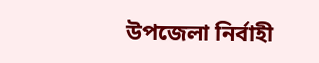উপজেলা নির্বাহী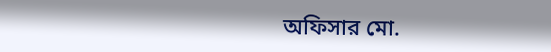অফিসার মো.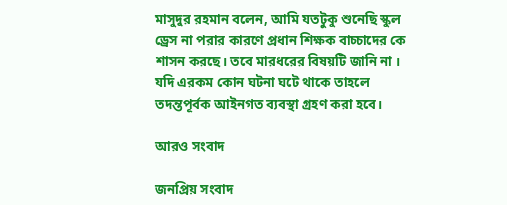মাসুদুর রহমান বলেন, আমি যতটুকু শুনেছি স্কুল ড্রেস না পরার কারণে প্রধান শিক্ষক বাচ্চাদের কে শাসন করছে। তবে মারধরের বিষয়টি জানি না । যদি এরকম কোন ঘটনা ঘটে থাকে তাহলে তদন্তপূর্বক আইনগত ব্যবস্থা গ্রহণ করা হবে।

আরও সংবাদ

জনপ্রিয় সংবাদ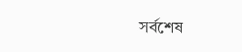সর্বশেষ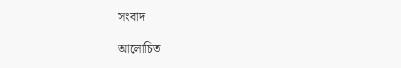সংবাদ

আলোচিত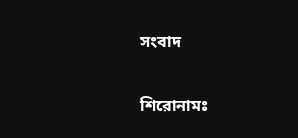সংবাদ

শিরোনামঃ